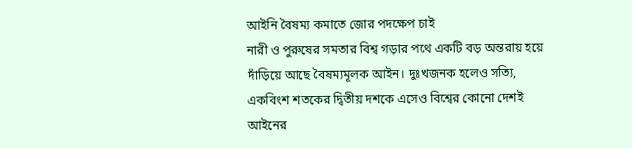আইনি বৈষম্য কমাতে জোর পদক্ষেপ চাই
নারী ও পুরুষের সমতার বিশ্ব গড়ার পথে একটি বড় অন্তরায় হয়ে দাঁড়িয়ে আছে বৈষম্যমূলক আইন। দুঃখজনক হলেও সত্যি, একবিংশ শতকের দ্বিতীয় দশকে এসেও বিশ্বের কোনো দেশই আইনের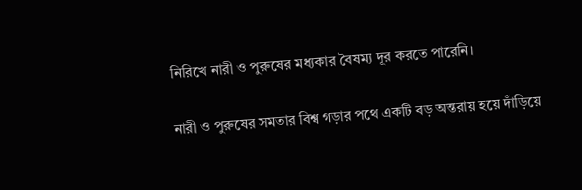নিরিখে নারী ও পুরুষের মধ্যকার বৈষম্য দূর করতে পারেনি।

নারী ও পুরুষের সমতার বিশ্ব গড়ার পথে একটি বড় অন্তরায় হয়ে দাঁড়িয়ে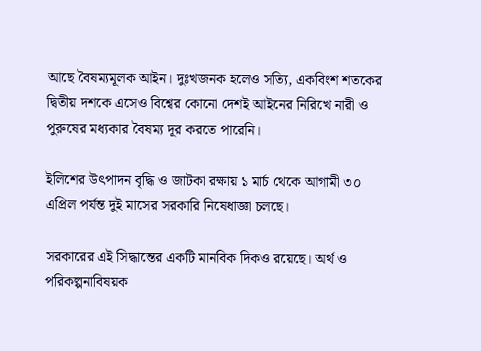আছে বৈষম্যমূলক আইন। দুঃখজনক হলেও সত্যি, একবিংশ শতকের দ্বিতীয় দশকে এসেও বিশ্বের কোনো দেশই আইনের নিরিখে নারী ও পুরুষের মধ্যকার বৈষম্য দূর করতে পারেনি।

ইলিশের উৎপাদন বৃদ্ধি ও জাটকা রক্ষায় ১ মার্চ থেকে আগামী ৩০ এপ্রিল পর্যন্ত দুই মাসের সরকারি নিষেধাজ্ঞা চলছে।

সরকারের এই সিদ্ধান্তের একটি মানবিক দিকও রয়েছে। অর্থ ও পরিকল্পনাবিষয়ক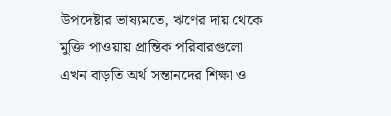উপদেষ্টার ভাষ্যমতে, ঋণের দায় থেকে মুক্তি পাওয়ায় প্রান্তিক পরিবারগুলো এখন বাড়তি অর্থ সন্তানদের শিক্ষা ও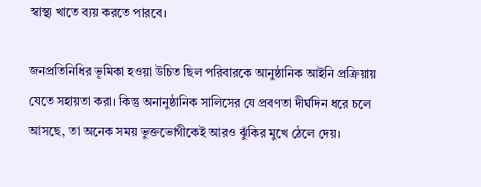স্বাস্থ্য খাতে ব্যয় করতে পারবে।

জনপ্রতিনিধির ভূমিকা হওয়া উচিত ছিল পরিবারকে আনুষ্ঠানিক আইনি প্রক্রিয়ায় যেতে সহায়তা করা। কিন্তু অনানুষ্ঠানিক সালিসের যে প্রবণতা দীর্ঘদিন ধরে চলে আসছে, তা অনেক সময় ভুক্তভোগীকেই আরও ঝুঁকির মুখে ঠেলে দেয়।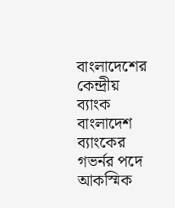বাংলাদেশের কেন্দ্রীয় ব্যাংক বাংলাদেশ ব্যাংকের গভর্নর পদে আকস্মিক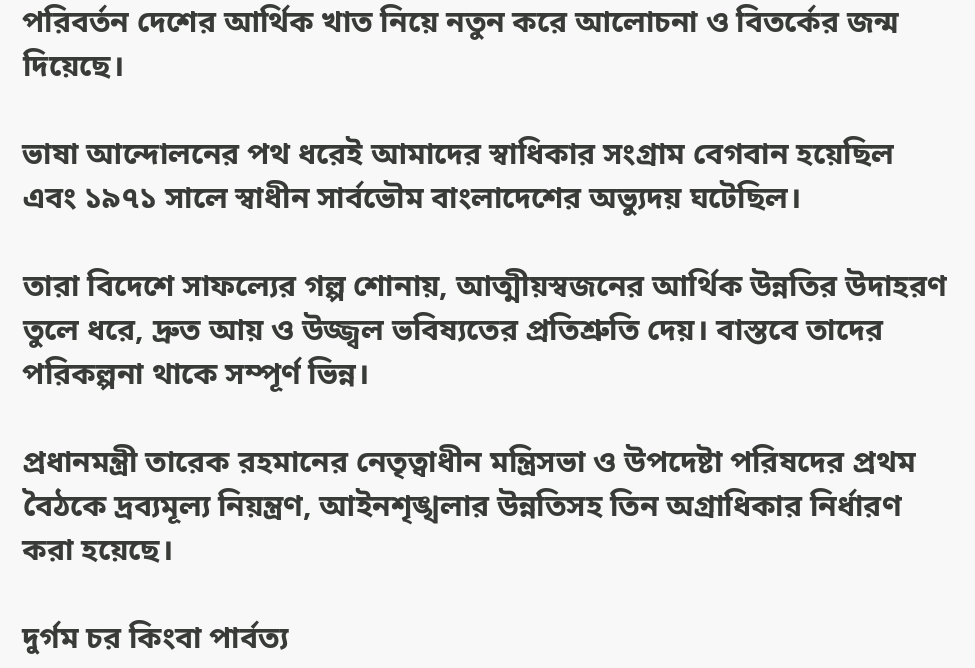পরিবর্তন দেশের আর্থিক খাত নিয়ে নতুন করে আলোচনা ও বিতর্কের জন্ম দিয়েছে।

ভাষা আন্দোলনের পথ ধরেই আমাদের স্বাধিকার সংগ্রাম বেগবান হয়েছিল এবং ১৯৭১ সালে স্বাধীন সার্বভৌম বাংলাদেশের অভ্যুদয় ঘটেছিল।

তারা বিদেশে সাফল্যের গল্প শোনায়, আত্মীয়স্বজনের আর্থিক উন্নতির উদাহরণ তুলে ধরে, দ্রুত আয় ও উজ্জ্বল ভবিষ্যতের প্রতিশ্রুতি দেয়। বাস্তবে তাদের পরিকল্পনা থাকে সম্পূর্ণ ভিন্ন।

প্রধানমন্ত্রী তারেক রহমানের নেতৃত্বাধীন মন্ত্রিসভা ও উপদেষ্টা পরিষদের প্রথম বৈঠকে দ্রব্যমূল্য নিয়ন্ত্রণ, আইনশৃঙ্খলার উন্নতিসহ তিন অগ্রাধিকার নির্ধারণ করা হয়েছে।

দুর্গম চর কিংবা পার্বত্য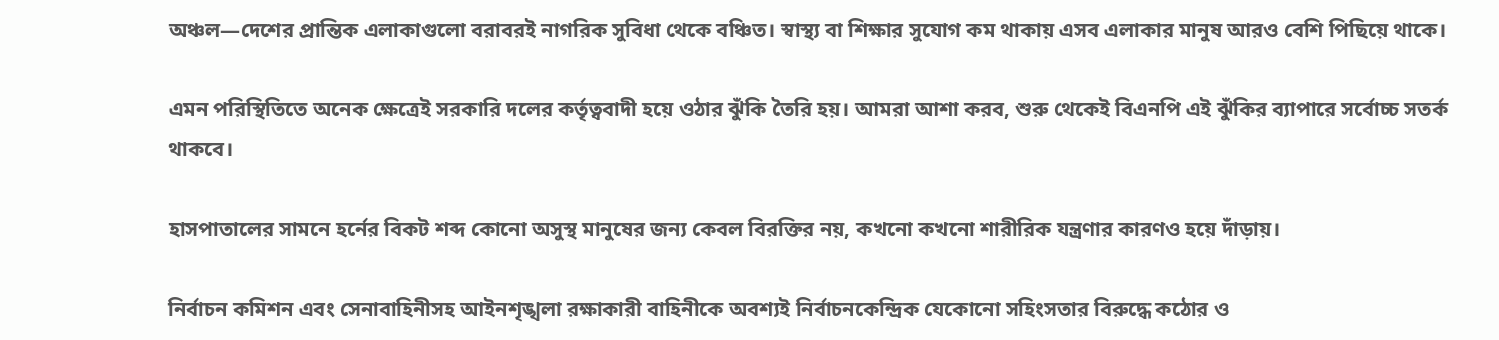অঞ্চল—দেশের প্রান্তিক এলাকাগুলো বরাবরই নাগরিক সুবিধা থেকে বঞ্চিত। স্বাস্থ্য বা শিক্ষার সুযোগ কম থাকায় এসব এলাকার মানুষ আরও বেশি পিছিয়ে থাকে।

এমন পরিস্থিতিতে অনেক ক্ষেত্রেই সরকারি দলের কর্তৃত্ববাদী হয়ে ওঠার ঝুঁকি তৈরি হয়। আমরা আশা করব, শুরু থেকেই বিএনপি এই ঝুঁকির ব্যাপারে সর্বোচ্চ সতর্ক থাকবে।

হাসপাতালের সামনে হর্নের বিকট শব্দ কোনো অসুস্থ মানুষের জন্য কেবল বিরক্তির নয়, কখনো কখনো শারীরিক যন্ত্রণার কারণও হয়ে দাঁড়ায়।

নির্বাচন কমিশন এবং সেনাবাহিনীসহ আইনশৃঙ্খলা রক্ষাকারী বাহিনীকে অবশ্যই নির্বাচনকেন্দ্রিক যেকোনো সহিংসতার বিরুদ্ধে কঠোর ও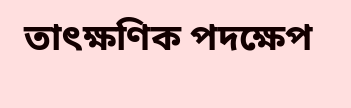তাৎক্ষণিক পদক্ষেপ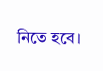নিতে হবে।